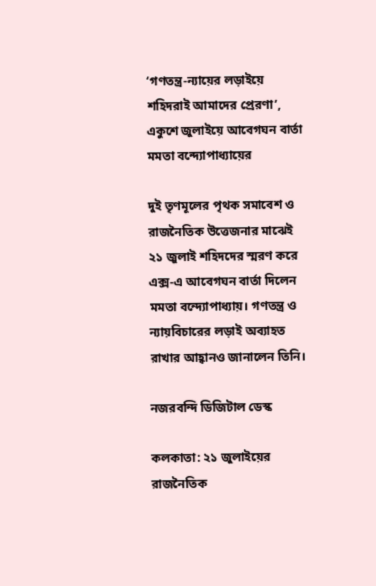‘গণতন্ত্র-ন্যায়ের লড়াইয়ে শহিদরাই আমাদের প্রেরণা’, একুশে জুলাইয়ে আবেগঘন বার্তা মমতা বন্দ্যোপাধ্যায়ের

দুই তৃণমূলের পৃথক সমাবেশ ও রাজনৈতিক উত্তেজনার মাঝেই ২১ জুলাই শহিদদের স্মরণ করে এক্স-এ আবেগঘন বার্তা দিলেন মমতা বন্দ্যোপাধ্যায়। গণতন্ত্র ও ন্যায়বিচারের লড়াই অব্যাহত রাখার আহ্বানও জানালেন তিনি।

নজরবন্দি ডিজিটাল ডেস্ক

কলকাতা: ২১ জুলাইয়ের রাজনৈতিক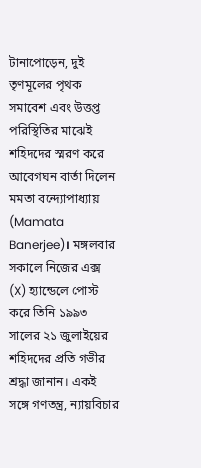টানাপোড়েন, দুই তৃণমূলের পৃথক সমাবেশ এবং উত্তপ্ত পরিস্থিতির মাঝেই শহিদদের স্মরণ করে আবেগঘন বার্তা দিলেন মমতা বন্দ্যোপাধ্যায় (Mamata Banerjee)। মঙ্গলবার সকালে নিজের এক্স (X) হ্যান্ডেলে পোস্ট করে তিনি ১৯৯৩ সালের ২১ জুলাইয়ের শহিদদের প্রতি গভীর শ্রদ্ধা জানান। একই সঙ্গে গণতন্ত্র, ন্যায়বিচার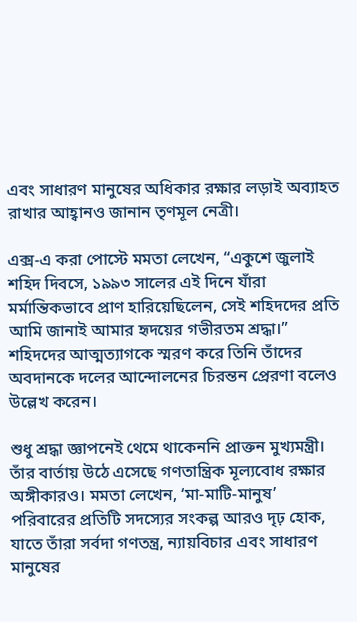এবং সাধারণ মানুষের অধিকার রক্ষার লড়াই অব্যাহত রাখার আহ্বানও জানান তৃণমূল নেত্রী।

এক্স-এ করা পোস্টে মমতা লেখেন, “একুশে জুলাই শহিদ দিবসে, ১৯৯৩ সালের এই দিনে যাঁরা মর্মান্তিকভাবে প্রাণ হারিয়েছিলেন, সেই শহিদদের প্রতি আমি জানাই আমার হৃদয়ের গভীরতম শ্রদ্ধা।” শহিদদের আত্মত্যাগকে স্মরণ করে তিনি তাঁদের অবদানকে দলের আন্দোলনের চিরন্তন প্রেরণা বলেও উল্লেখ করেন।

শুধু শ্রদ্ধা জ্ঞাপনেই থেমে থাকেননি প্রাক্তন মুখ্যমন্ত্রী। তাঁর বার্তায় উঠে এসেছে গণতান্ত্রিক মূল্যবোধ রক্ষার অঙ্গীকারও। মমতা লেখেন, ‘মা-মাটি-মানুষ’ পরিবারের প্রতিটি সদস্যের সংকল্প আরও দৃঢ় হোক, যাতে তাঁরা সর্বদা গণতন্ত্র, ন্যায়বিচার এবং সাধারণ মানুষের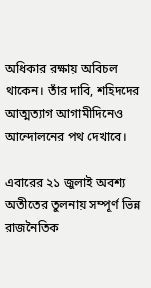অধিকার রক্ষায় অবিচল থাকেন। তাঁর দাবি, শহিদদের আত্মত্যাগ আগামীদিনেও আন্দোলনের পথ দেখাবে।

এবারের ২১ জুলাই অবশ্য অতীতের তুলনায় সম্পূর্ণ ভিন্ন রাজনৈতিক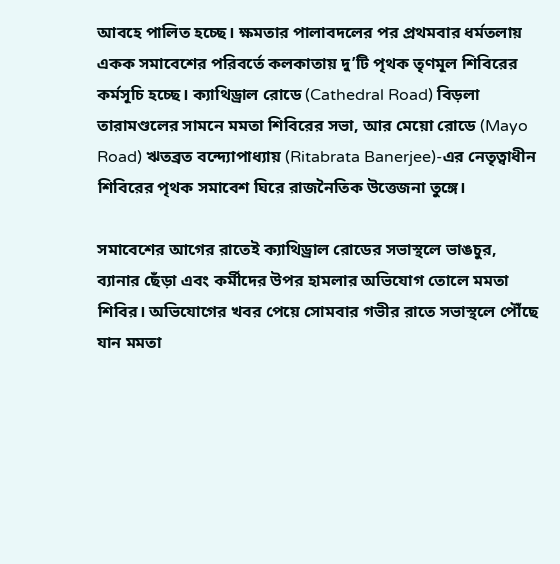আবহে পালিত হচ্ছে। ক্ষমতার পালাবদলের পর প্রথমবার ধর্মতলায় একক সমাবেশের পরিবর্তে কলকাতায় দু’টি পৃথক তৃণমূল শিবিরের কর্মসূচি হচ্ছে। ক্যাথিড্রাল রোডে (Cathedral Road) বিড়লা তারামণ্ডলের সামনে মমতা শিবিরের সভা, আর মেয়ো রোডে (Mayo Road) ঋতব্রত বন্দ্যোপাধ্যায় (Ritabrata Banerjee)-এর নেতৃত্বাধীন শিবিরের পৃথক সমাবেশ ঘিরে রাজনৈতিক উত্তেজনা তুঙ্গে।

সমাবেশের আগের রাতেই ক্যাথিড্রাল রোডের সভাস্থলে ভাঙচুর, ব্যানার ছেঁড়া এবং কর্মীদের উপর হামলার অভিযোগ তোলে মমতা শিবির। অভিযোগের খবর পেয়ে সোমবার গভীর রাতে সভাস্থলে পৌঁছে যান মমতা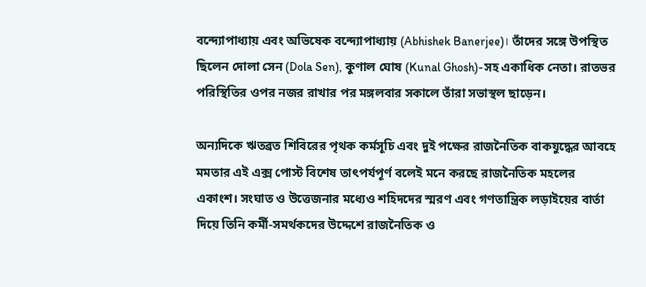বন্দ্যোপাধ্যায় এবং অভিষেক বন্দ্যোপাধ্যায় (Abhishek Banerjee)। তাঁদের সঙ্গে উপস্থিত ছিলেন দোলা সেন (Dola Sen), কুণাল ঘোষ (Kunal Ghosh)-সহ একাধিক নেতা। রাতভর পরিস্থিতির ওপর নজর রাখার পর মঙ্গলবার সকালে তাঁরা সভাস্থল ছাড়েন।

অন্যদিকে ঋতব্রত শিবিরের পৃথক কর্মসূচি এবং দুই পক্ষের রাজনৈতিক বাকযুদ্ধের আবহে মমতার এই এক্স পোস্ট বিশেষ তাৎপর্যপূর্ণ বলেই মনে করছে রাজনৈতিক মহলের একাংশ। সংঘাত ও উত্তেজনার মধ্যেও শহিদদের স্মরণ এবং গণতান্ত্রিক লড়াইয়ের বার্তা দিয়ে তিনি কর্মী-সমর্থকদের উদ্দেশে রাজনৈতিক ও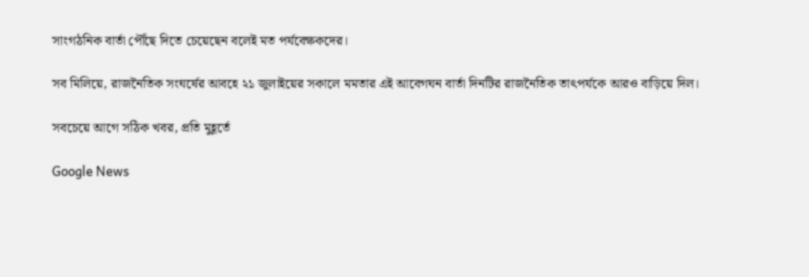সাংগঠনিক বার্তা পৌঁছে দিতে চেয়েছেন বলেই মত পর্যবেক্ষকদের।

সব মিলিয়ে, রাজনৈতিক সংঘর্ষের আবহে ২১ জুলাইয়ের সকালে মমতার এই আবেগঘন বার্তা দিনটির রাজনৈতিক তাৎপর্যকে আরও বাড়িয়ে দিল।

সবচেয়ে আগে সঠিক খবর, প্রতি মুহূর্তে

Google News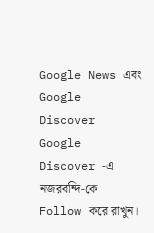Google News এবং Google Discover Google Discover -এ নজরবন্দি-কে Follow করে রাখুন।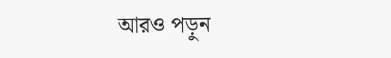আরও পড়ুন